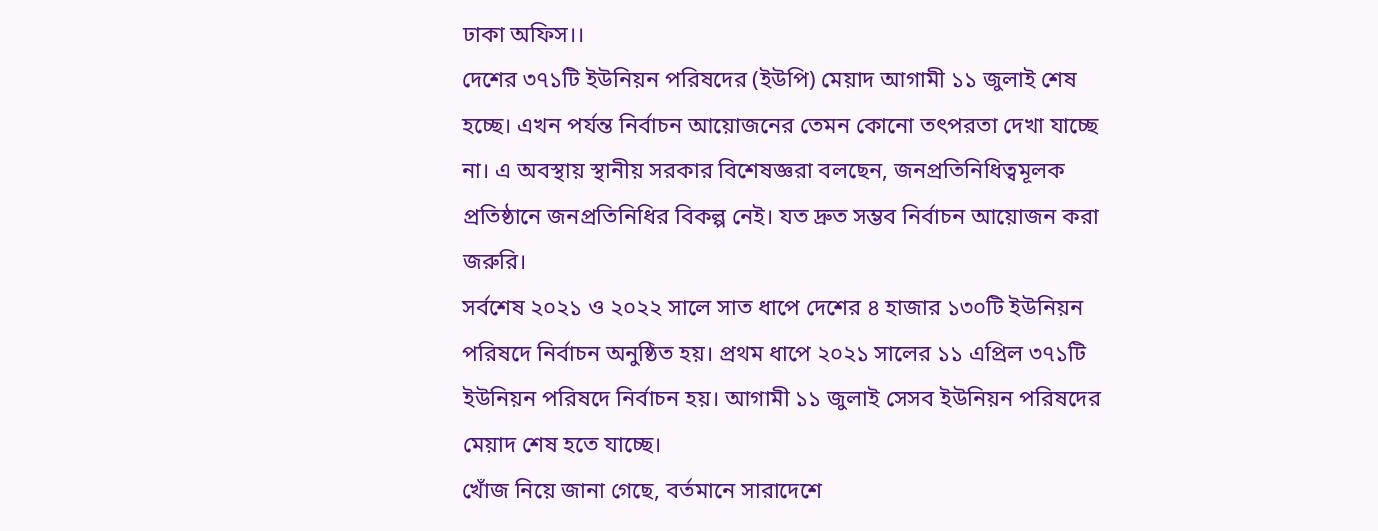ঢাকা অফিস।।
দেশের ৩৭১টি ইউনিয়ন পরিষদের (ইউপি) মেয়াদ আগামী ১১ জুলাই শেষ হচ্ছে। এখন পর্যন্ত নির্বাচন আয়োজনের তেমন কোনো তৎপরতা দেখা যাচ্ছে না। এ অবস্থায় স্থানীয় সরকার বিশেষজ্ঞরা বলছেন, জনপ্রতিনিধিত্বমূলক প্রতিষ্ঠানে জনপ্রতিনিধির বিকল্প নেই। যত দ্রুত সম্ভব নির্বাচন আয়োজন করা জরুরি।
সর্বশেষ ২০২১ ও ২০২২ সালে সাত ধাপে দেশের ৪ হাজার ১৩০টি ইউনিয়ন পরিষদে নির্বাচন অনুষ্ঠিত হয়। প্রথম ধাপে ২০২১ সালের ১১ এপ্রিল ৩৭১টি ইউনিয়ন পরিষদে নির্বাচন হয়। আগামী ১১ জুলাই সেসব ইউনিয়ন পরিষদের মেয়াদ শেষ হতে যাচ্ছে।
খোঁজ নিয়ে জানা গেছে, বর্তমানে সারাদেশে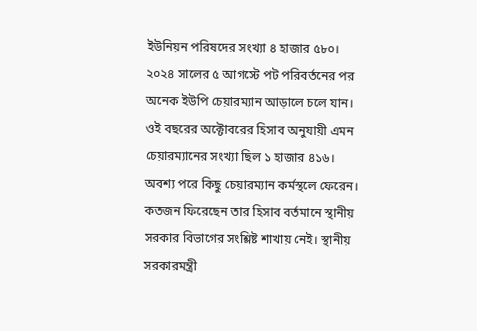ইউনিয়ন পরিষদের সংখ্যা ৪ হাজার ৫৮০। ২০২৪ সালের ৫ আগস্টে পট পরিবর্তনের পর অনেক ইউপি চেয়ারম্যান আড়ালে চলে যান। ওই বছরের অক্টোবরের হিসাব অনুযায়ী এমন চেয়ারম্যানের সংখ্যা ছিল ১ হাজার ৪১৬। অবশ্য পরে কিছু চেয়ারম্যান কর্মস্থলে ফেরেন। কতজন ফিরেছেন তার হিসাব বর্তমানে স্থানীয় সরকার বিভাগের সংশ্লিষ্ট শাখায় নেই। স্থানীয় সরকারমন্ত্রী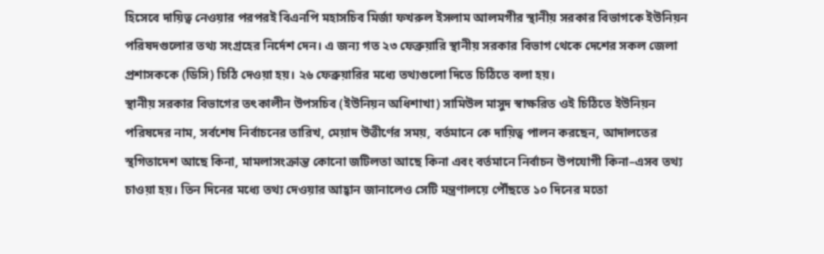হিসেবে দায়িত্ব নেওয়ার পরপরই বিএনপি মহাসচিব মির্জা ফখরুল ইসলাম আলমগীর স্থানীয় সরকার বিভাগকে ইউনিয়ন পরিষদগুলোর তথ্য সংগ্রহের নির্দেশ দেন। এ জন্য গত ২৩ ফেব্রুয়ারি স্থানীয় সরকার বিভাগ থেকে দেশের সকল জেলা প্রশাসককে (ডিসি) চিঠি দেওয়া হয়। ২৬ ফেব্রুয়ারির মধ্যে তথ্যগুলো দিতে চিঠিতে বলা হয়।
স্থানীয় সরকার বিভাগের তৎকালীন উপসচিব (ইউনিয়ন অধিশাখা) সামিউল মাসুদ স্বাক্ষরিত ওই চিঠিতে ইউনিয়ন পরিষদের নাম, সর্বশেষ নির্বাচনের তারিখ, মেয়াদ উত্তীর্ণের সময়, বর্তমানে কে দায়িত্ব পালন করছেন, আদালতের স্থগিতাদেশ আছে কিনা, মামলাসংক্রান্ত কোনো জটিলতা আছে কিনা এবং বর্তমানে নির্বাচন উপযোগী কিনা–এসব তথ্য চাওয়া হয়। তিন দিনের মধ্যে তথ্য দেওয়ার আহ্বান জানালেও সেটি মন্ত্রণালয়ে পৌঁছতে ১০ দিনের মতো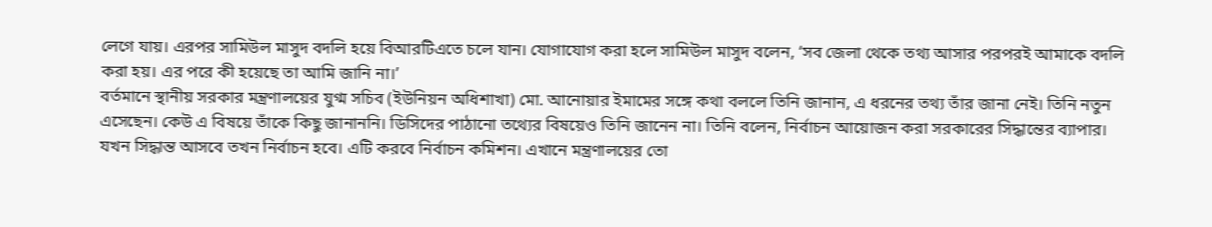লেগে যায়। এরপর সামিউল মাসুদ বদলি হয়ে বিআরটিএতে চলে যান। যোগাযোগ করা হলে সামিউল মাসুদ বলেন, ‘সব জেলা থেকে তথ্য আসার পরপরই আমাকে বদলি করা হয়। এর পরে কী হয়েছে তা আমি জানি না।’
বর্তমানে স্থানীয় সরকার মন্ত্রণালয়ের যুগ্ম সচিব (ইউনিয়ন অধিশাখা) মো. আনোয়ার ইমামের সঙ্গে কথা বললে তিনি জানান, এ ধরনের তথ্য তাঁর জানা নেই। তিনি নতুন এসেছেন। কেউ এ বিষয়ে তাঁকে কিছু জানাননি। ডিসিদের পাঠানো তথ্যের বিষয়েও তিনি জানেন না। তিনি বলেন, নির্বাচন আয়োজন করা সরকারের সিদ্ধান্তের ব্যাপার। যখন সিদ্ধান্ত আসবে তখন নির্বাচন হবে। এটি করবে নির্বাচন কমিশন। এখানে মন্ত্রণালয়ের তো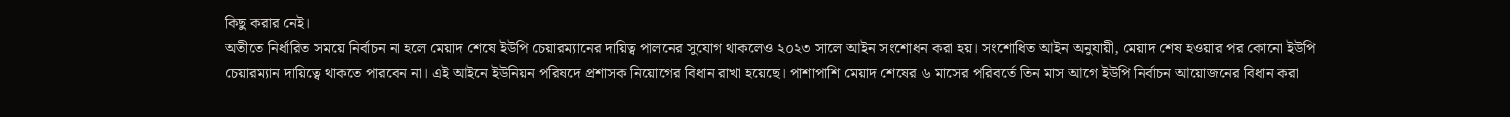কিছু করার নেই।
অতীতে নির্ধারিত সময়ে নির্বাচন না হলে মেয়াদ শেষে ইউপি চেয়ারম্যানের দায়িত্ব পালনের সুযোগ থাকলেও ২০২৩ সালে আইন সংশোধন করা হয়। সংশোধিত আইন অনুযায়ী, মেয়াদ শেষ হওয়ার পর কোনো ইউপি চেয়ারম্যান দায়িত্বে থাকতে পারবেন না। এই আইনে ইউনিয়ন পরিষদে প্রশাসক নিয়োগের বিধান রাখা হয়েছে। পাশাপাশি মেয়াদ শেষের ৬ মাসের পরিবর্তে তিন মাস আগে ইউপি নির্বাচন আয়োজনের বিধান করা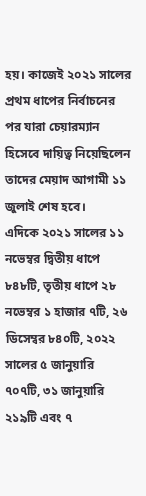হয়। কাজেই ২০২১ সালের প্রথম ধাপের নির্বাচনের পর যারা চেয়ারম্যান হিসেবে দায়িত্ব নিয়েছিলেন তাদের মেয়াদ আগামী ১১ জুলাই শেষ হবে।
এদিকে ২০২১ সালের ১১ নভেম্বর দ্বিতীয় ধাপে ৮৪৮টি, তৃতীয় ধাপে ২৮ নভেম্বর ১ হাজার ৭টি, ২৬ ডিসেম্বর ৮৪০টি, ২০২২ সালের ৫ জানুয়ারি ৭০৭টি, ৩১ জানুয়ারি ২১৯টি এবং ৭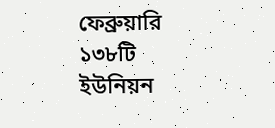ফেব্রুয়ারি ১৩৮টি ইউনিয়ন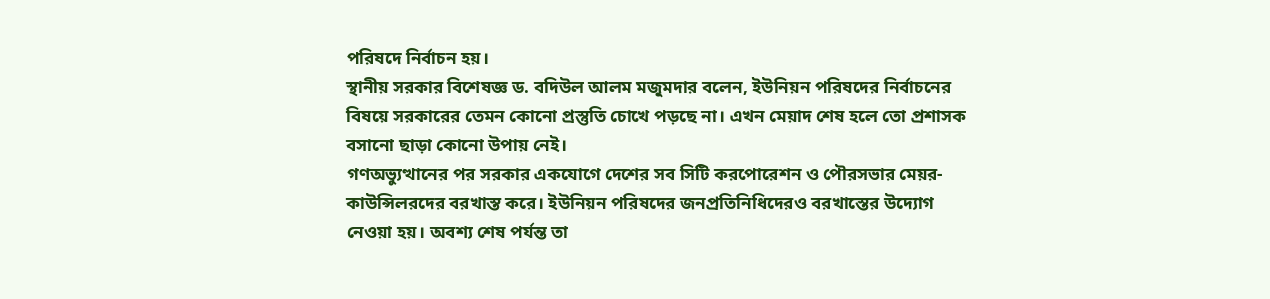পরিষদে নির্বাচন হয়।
স্থানীয় সরকার বিশেষজ্ঞ ড. বদিউল আলম মজুমদার বলেন, ইউনিয়ন পরিষদের নির্বাচনের বিষয়ে সরকারের তেমন কোনো প্রস্তুতি চোখে পড়ছে না। এখন মেয়াদ শেষ হলে তো প্রশাসক বসানো ছাড়া কোনো উপায় নেই।
গণঅভ্যুত্থানের পর সরকার একযোগে দেশের সব সিটি করপোরেশন ও পৌরসভার মেয়র-কাউন্সিলরদের বরখাস্ত করে। ইউনিয়ন পরিষদের জনপ্রতিনিধিদেরও বরখাস্তের উদ্যোগ নেওয়া হয়। অবশ্য শেষ পর্যন্ত তা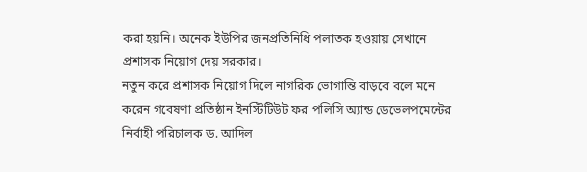করা হয়নি। অনেক ইউপির জনপ্রতিনিধি পলাতক হওয়ায় সেখানে প্রশাসক নিয়োগ দেয় সরকার।
নতুন করে প্রশাসক নিয়োগ দিলে নাগরিক ভোগান্তি বাড়বে বলে মনে করেন গবেষণা প্রতিষ্ঠান ইনস্টিটিউট ফর পলিসি অ্যান্ড ডেভেলপমেন্টের নির্বাহী পরিচালক ড. আদিল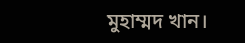মুহাম্মদ খান।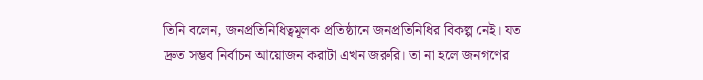তিনি বলেন, জনপ্রতিনিধিত্বমূলক প্রতিষ্ঠানে জনপ্রতিনিধির বিকল্প নেই। যত দ্রুত সম্ভব নির্বাচন আয়োজন করাটা এখন জরুরি। তা না হলে জনগণের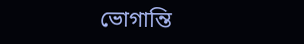ভোগান্তি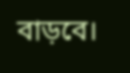বাড়বে।